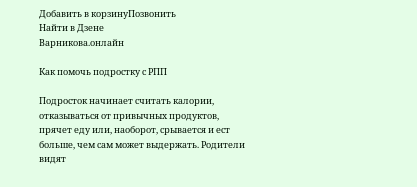Добавить в корзинуПозвонить
Найти в Дзене
Варникова.онлайн

Как помочь подростку с РПП

Подросток начинает считать калории, отказываться от привычных продуктов, прячет еду или, наоборот, срывается и ест больше, чем сам может выдержать. Родители видят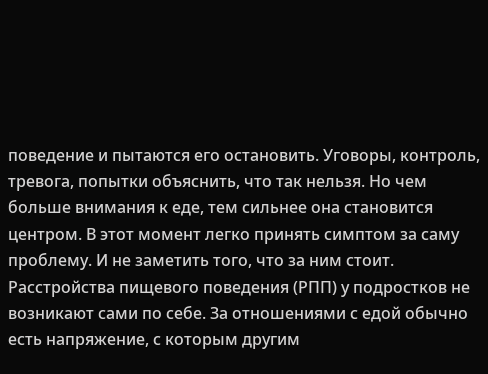поведение и пытаются его остановить. Уговоры, контроль, тревога, попытки объяснить, что так нельзя. Но чем больше внимания к еде, тем сильнее она становится центром. В этот момент легко принять симптом за саму проблему. И не заметить того, что за ним стоит. Расстройства пищевого поведения (РПП) у подростков не возникают сами по себе. За отношениями с едой обычно есть напряжение, с которым другим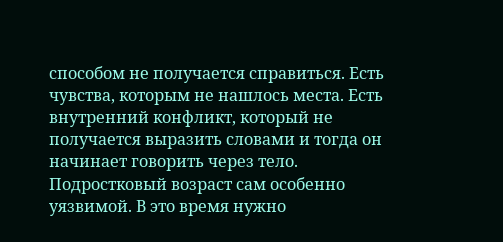способом не получается справиться. Есть чувства, которым не нашлось места. Есть внутренний конфликт, который не получается выразить словами и тогда он начинает говорить через тело. Подростковый возраст сам особенно уязвимой. В это время нужно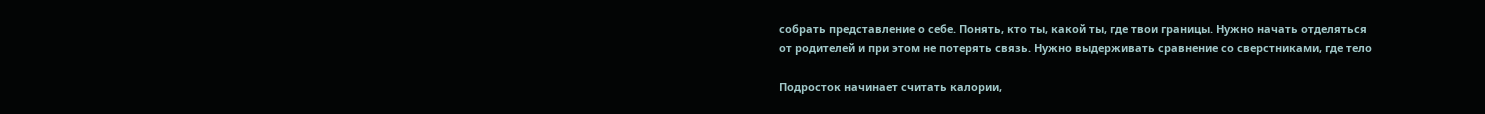собрать представление о себе. Понять, кто ты, какой ты, где твои границы. Нужно начать отделяться от родителей и при этом не потерять связь. Нужно выдерживать сравнение со сверстниками, где тело

Подросток начинает считать калории,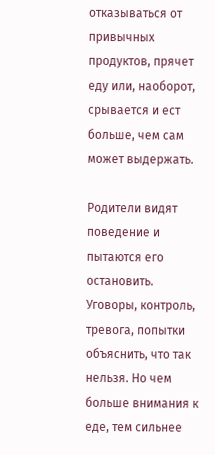отказываться от привычных продуктов, прячет еду или, наоборот, срывается и ест больше, чем сам может выдержать.

Родители видят поведение и пытаются его остановить. Уговоры, контроль, тревога, попытки объяснить, что так нельзя. Но чем больше внимания к еде, тем сильнее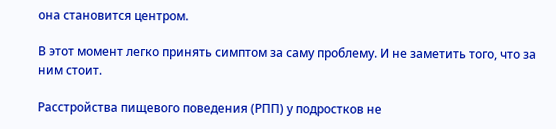она становится центром.

В этот момент легко принять симптом за саму проблему. И не заметить того, что за ним стоит.

Расстройства пищевого поведения (РПП) у подростков не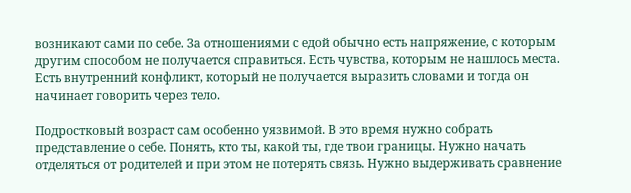возникают сами по себе. За отношениями с едой обычно есть напряжение, с которым другим способом не получается справиться. Есть чувства, которым не нашлось места. Есть внутренний конфликт, который не получается выразить словами и тогда он начинает говорить через тело.

Подростковый возраст сам особенно уязвимой. В это время нужно собрать представление о себе. Понять, кто ты, какой ты, где твои границы. Нужно начать отделяться от родителей и при этом не потерять связь. Нужно выдерживать сравнение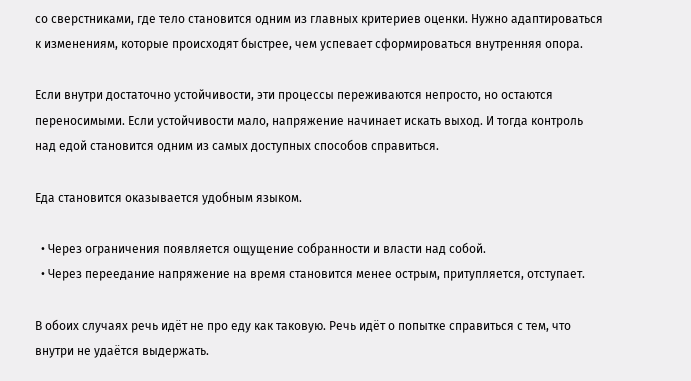со сверстниками, где тело становится одним из главных критериев оценки. Нужно адаптироваться к изменениям, которые происходят быстрее, чем успевает сформироваться внутренняя опора.

Если внутри достаточно устойчивости, эти процессы переживаются непросто, но остаются переносимыми. Если устойчивости мало, напряжение начинает искать выход. И тогда контроль над едой становится одним из самых доступных способов справиться.

Еда становится оказывается удобным языком.

  • Через ограничения появляется ощущение собранности и власти над собой.
  • Через переедание напряжение на время становится менее острым, притупляется, отступает.

В обоих случаях речь идёт не про еду как таковую. Речь идёт о попытке справиться с тем, что внутри не удаётся выдержать.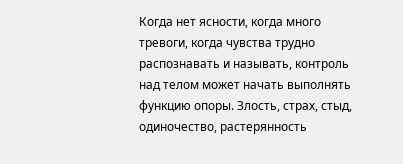Когда нет ясности, когда много тревоги, когда чувства трудно распознавать и называть, контроль над телом может начать выполнять функцию опоры. Злость, страх, стыд, одиночество, растерянность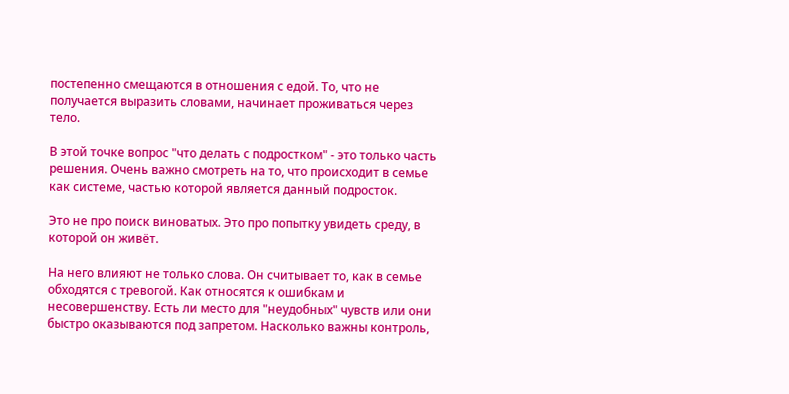постепенно смещаются в отношения с едой. То, что не получается выразить словами, начинает проживаться через тело.

В этой точке вопрос "что делать с подростком" - это только часть решения. Очень важно смотреть на то, что происходит в семье как системе, частью которой является данный подросток.

Это не про поиск виноватых. Это про попытку увидеть среду, в которой он живёт.

На него влияют не только слова. Он считывает то, как в семье обходятся с тревогой. Как относятся к ошибкам и несовершенству. Есть ли место для "неудобных" чувств или они быстро оказываются под запретом. Насколько важны контроль,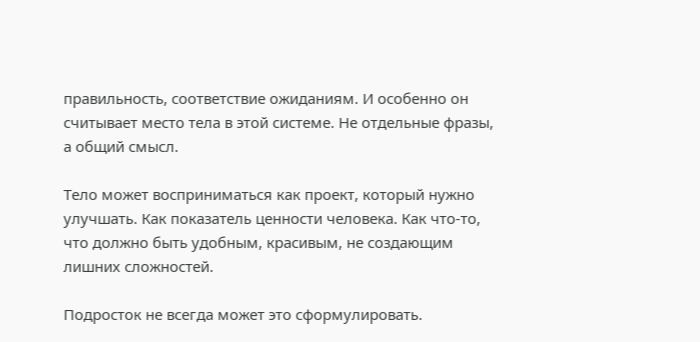правильность, соответствие ожиданиям. И особенно он считывает место тела в этой системе. Не отдельные фразы, а общий смысл.

Тело может восприниматься как проект, который нужно улучшать. Как показатель ценности человека. Как что-то, что должно быть удобным, красивым, не создающим лишних сложностей.

Подросток не всегда может это сформулировать.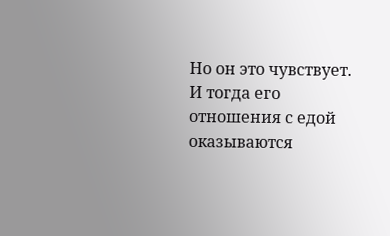Но он это чувствует. И тогда его отношения с едой оказываются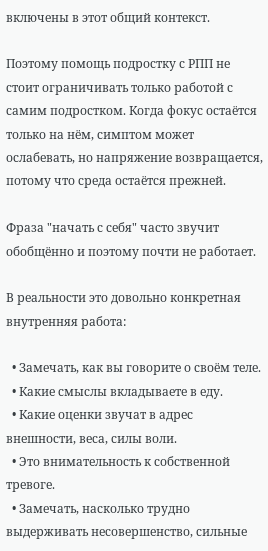включены в этот общий контекст.

Поэтому помощь подростку с РПП не стоит ограничивать только работой с самим подростком. Когда фокус остаётся только на нём, симптом может ослабевать, но напряжение возвращается, потому что среда остаётся прежней.

Фраза "начать с себя" часто звучит обобщённо и поэтому почти не работает.

В реальности это довольно конкретная внутренняя работа:

  • Замечать, как вы говорите о своём теле.
  • Какие смыслы вкладываете в еду.
  • Какие оценки звучат в адрес внешности, веса, силы воли.
  • Это внимательность к собственной тревоге.
  • Замечать, насколько трудно выдерживать несовершенство, сильные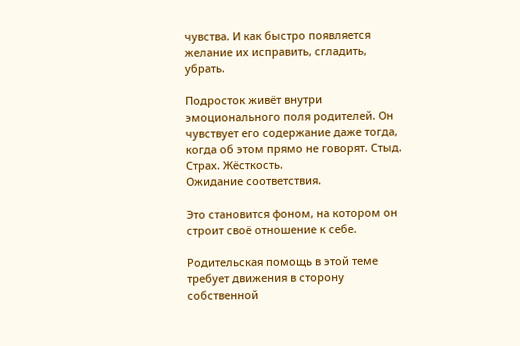чувства. И как быстро появляется желание их исправить, сгладить, убрать.

Подросток живёт внутри эмоционального поля родителей. Он чувствует его содержание даже тогда, когда об этом прямо не говорят. Стыд. Страх. Жёсткость.
Ожидание соответствия.

Это становится фоном, на котором он строит своё отношение к себе.

Родительская помощь в этой теме требует движения в сторону собственной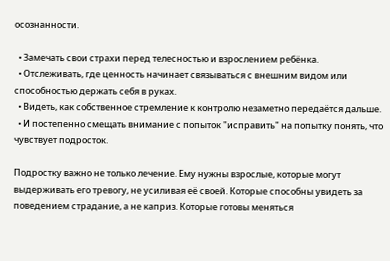осознанности.

  • Замечать свои страхи перед телесностью и взрослением ребёнка.
  • Отслеживать, где ценность начинает связываться с внешним видом или способностью держать себя в руках.
  • Видеть, как собственное стремление к контролю незаметно передаётся дальше.
  • И постепенно смещать внимание с попыток "исправить" на попытку понять, что чувствует подросток.

Подростку важно не только лечение. Ему нужны взрослые, которые могут выдерживать его тревогу, не усиливая её своей. Которые способны увидеть за поведением страдание, а не каприз. Которые готовы меняться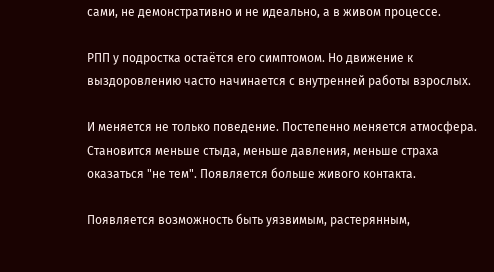сами, не демонстративно и не идеально, а в живом процессе.

РПП у подростка остаётся его симптомом. Но движение к выздоровлению часто начинается с внутренней работы взрослых.

И меняется не только поведение. Постепенно меняется атмосфера. Становится меньше стыда, меньше давления, меньше страха оказаться "не тем". Появляется больше живого контакта.

Появляется возможность быть уязвимым, растерянным,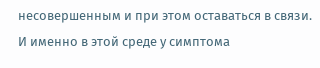несовершенным и при этом оставаться в связи. И именно в этой среде у симптома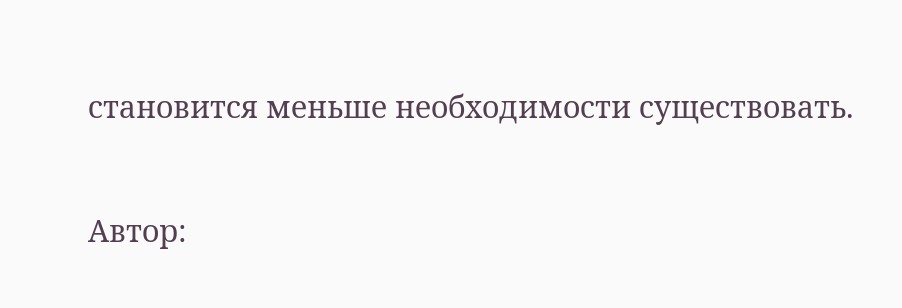становится меньше необходимости существовать.

Автор: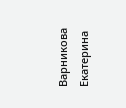Варникова Екатерина